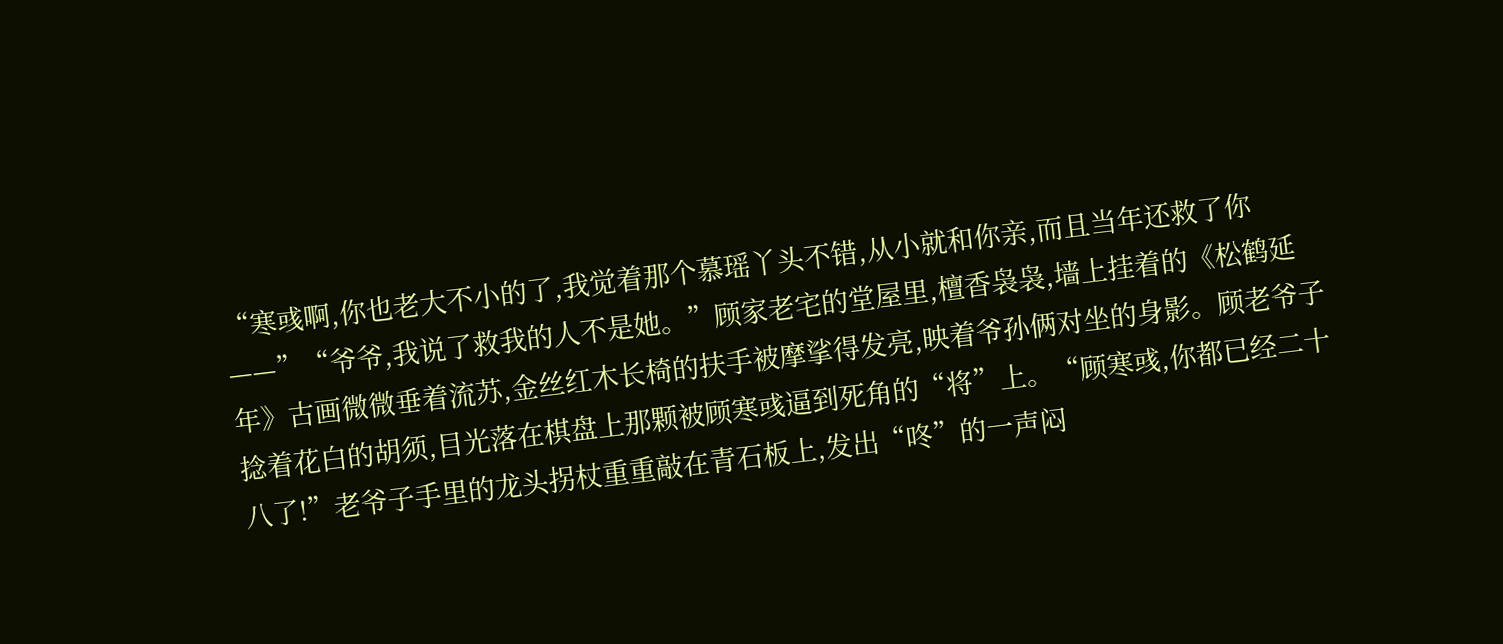“寒彧啊,你也老大不小的了,我觉着那个慕瑶丫头不错,从小就和你亲,而且当年还救了你——”“爷爷,我说了救我的人不是她。”顾家老宅的堂屋里,檀香袅袅,墙上挂着的《松鹤延年》古画微微垂着流苏,金丝红木长椅的扶手被摩挲得发亮,映着爷孙俩对坐的身影。顾老爷子捻着花白的胡须,目光落在棋盘上那颗被顾寒彧逼到死角的“将”上。“顾寒彧,你都已经二十八了!”老爷子手里的龙头拐杖重重敲在青石板上,发出“咚”的一声闷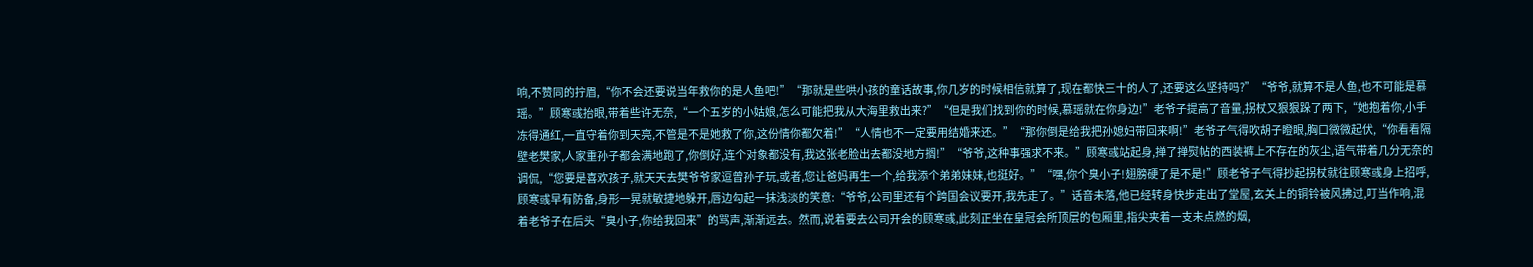响,不赞同的拧眉,“你不会还要说当年救你的是人鱼吧!”“那就是些哄小孩的童话故事,你几岁的时候相信就算了,现在都快三十的人了,还要这么坚持吗?”“爷爷,就算不是人鱼,也不可能是慕瑶。”顾寒彧抬眼,带着些许无奈,“一个五岁的小姑娘,怎么可能把我从大海里救出来?”“但是我们找到你的时候,慕瑶就在你身边!”老爷子提高了音量,拐杖又狠狠跺了两下,“她抱着你,小手冻得通红,一直守着你到天亮,不管是不是她救了你,这份情你都欠着!”“人情也不一定要用结婚来还。”“那你倒是给我把孙媳妇带回来啊!”老爷子气得吹胡子瞪眼,胸口微微起伏,“你看看隔壁老樊家,人家重孙子都会满地跑了,你倒好,连个对象都没有,我这张老脸出去都没地方搁!”“爷爷,这种事强求不来。”顾寒彧站起身,掸了掸熨帖的西装裤上不存在的灰尘,语气带着几分无奈的调侃,“您要是喜欢孩子,就天天去樊爷爷家逗曾孙子玩,或者,您让爸妈再生一个,给我添个弟弟妹妹,也挺好。”“嘿,你个臭小子!翅膀硬了是不是!”顾老爷子气得抄起拐杖就往顾寒彧身上招呼,顾寒彧早有防备,身形一晃就敏捷地躲开,唇边勾起一抹浅淡的笑意:“爷爷,公司里还有个跨国会议要开,我先走了。”话音未落,他已经转身快步走出了堂屋,玄关上的铜铃被风拂过,叮当作响,混着老爷子在后头“臭小子,你给我回来”的骂声,渐渐远去。然而,说着要去公司开会的顾寒彧,此刻正坐在皇冠会所顶层的包厢里,指尖夹着一支未点燃的烟,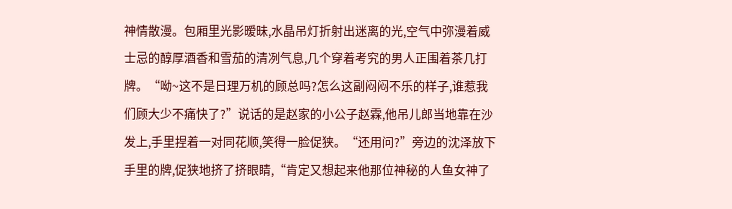神情散漫。包厢里光影暧昧,水晶吊灯折射出迷离的光,空气中弥漫着威士忌的醇厚酒香和雪茄的清冽气息,几个穿着考究的男人正围着茶几打牌。“呦~这不是日理万机的顾总吗?怎么这副闷闷不乐的样子,谁惹我们顾大少不痛快了?”说话的是赵家的小公子赵霖,他吊儿郎当地靠在沙发上,手里捏着一对同花顺,笑得一脸促狭。“还用问?”旁边的沈泽放下手里的牌,促狭地挤了挤眼睛,“肯定又想起来他那位神秘的人鱼女神了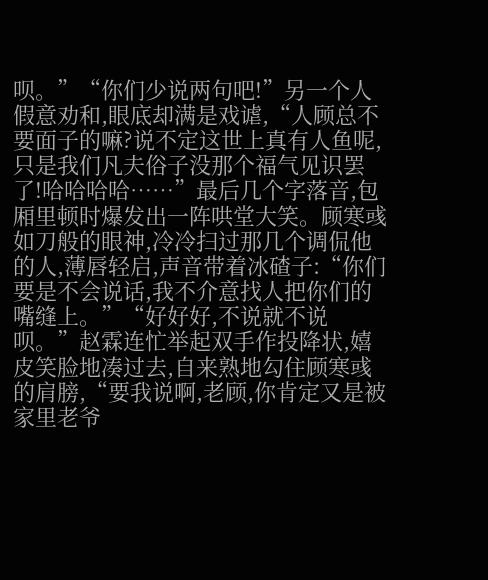呗。”“你们少说两句吧!”另一个人假意劝和,眼底却满是戏谑,“人顾总不要面子的嘛?说不定这世上真有人鱼呢,只是我们凡夫俗子没那个福气见识罢了!哈哈哈哈……”最后几个字落音,包厢里顿时爆发出一阵哄堂大笑。顾寒彧如刀般的眼神,冷冷扫过那几个调侃他的人,薄唇轻启,声音带着冰碴子:“你们要是不会说话,我不介意找人把你们的嘴缝上。”“好好好,不说就不说呗。”赵霖连忙举起双手作投降状,嬉皮笑脸地凑过去,自来熟地勾住顾寒彧的肩膀,“要我说啊,老顾,你肯定又是被家里老爷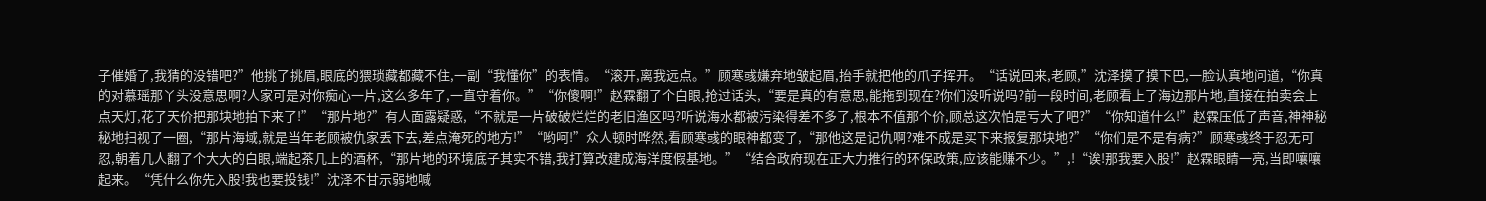子催婚了,我猜的没错吧?”他挑了挑眉,眼底的猥琐藏都藏不住,一副“我懂你”的表情。“滚开,离我远点。”顾寒彧嫌弃地皱起眉,抬手就把他的爪子挥开。“话说回来,老顾,”沈泽摸了摸下巴,一脸认真地问道,“你真的对慕瑶那丫头没意思啊?人家可是对你痴心一片,这么多年了,一直守着你。”“你傻啊!”赵霖翻了个白眼,抢过话头,“要是真的有意思,能拖到现在?你们没听说吗?前一段时间,老顾看上了海边那片地,直接在拍卖会上点天灯,花了天价把那块地拍下来了!”“那片地?”有人面露疑惑,“不就是一片破破烂烂的老旧渔区吗?听说海水都被污染得差不多了,根本不值那个价,顾总这次怕是亏大了吧?”“你知道什么!”赵霖压低了声音,神神秘秘地扫视了一圈,“那片海域,就是当年老顾被仇家丢下去,差点淹死的地方!”“哟呵!”众人顿时哗然,看顾寒彧的眼神都变了,“那他这是记仇啊?难不成是买下来报复那块地?”“你们是不是有病?”顾寒彧终于忍无可忍,朝着几人翻了个大大的白眼,端起茶几上的酒杯,“那片地的环境底子其实不错,我打算改建成海洋度假基地。”“结合政府现在正大力推行的环保政策,应该能赚不少。”,!“诶!那我要入股!”赵霖眼睛一亮,当即嚷嚷起来。“凭什么你先入股!我也要投钱!”沈泽不甘示弱地喊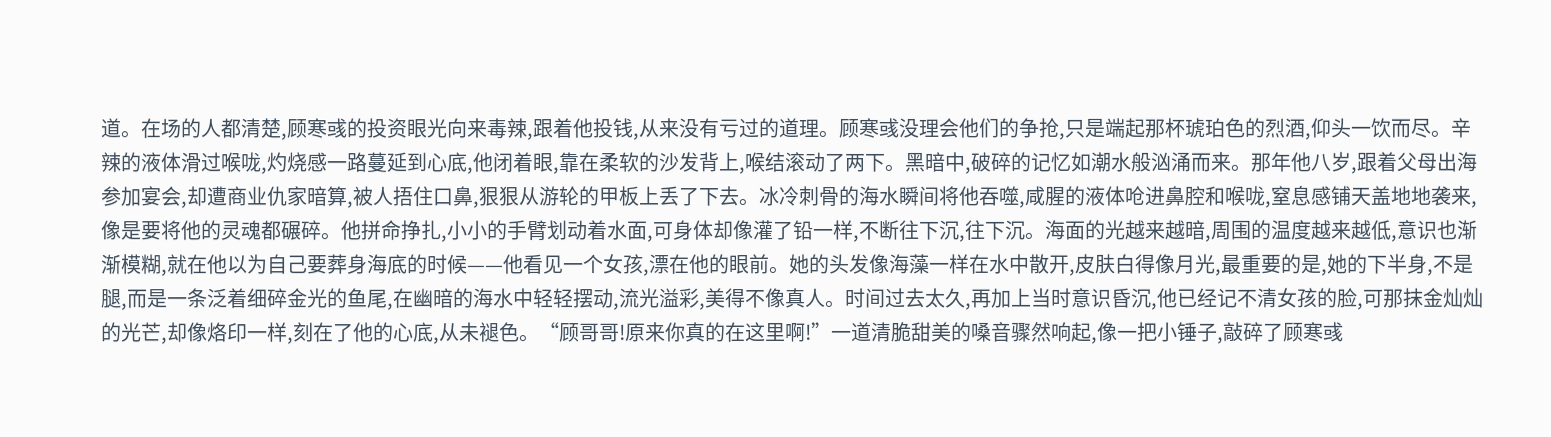道。在场的人都清楚,顾寒彧的投资眼光向来毒辣,跟着他投钱,从来没有亏过的道理。顾寒彧没理会他们的争抢,只是端起那杯琥珀色的烈酒,仰头一饮而尽。辛辣的液体滑过喉咙,灼烧感一路蔓延到心底,他闭着眼,靠在柔软的沙发背上,喉结滚动了两下。黑暗中,破碎的记忆如潮水般汹涌而来。那年他八岁,跟着父母出海参加宴会,却遭商业仇家暗算,被人捂住口鼻,狠狠从游轮的甲板上丢了下去。冰冷刺骨的海水瞬间将他吞噬,咸腥的液体呛进鼻腔和喉咙,窒息感铺天盖地地袭来,像是要将他的灵魂都碾碎。他拼命挣扎,小小的手臂划动着水面,可身体却像灌了铅一样,不断往下沉,往下沉。海面的光越来越暗,周围的温度越来越低,意识也渐渐模糊,就在他以为自己要葬身海底的时候——他看见一个女孩,漂在他的眼前。她的头发像海藻一样在水中散开,皮肤白得像月光,最重要的是,她的下半身,不是腿,而是一条泛着细碎金光的鱼尾,在幽暗的海水中轻轻摆动,流光溢彩,美得不像真人。时间过去太久,再加上当时意识昏沉,他已经记不清女孩的脸,可那抹金灿灿的光芒,却像烙印一样,刻在了他的心底,从未褪色。“顾哥哥!原来你真的在这里啊!”一道清脆甜美的嗓音骤然响起,像一把小锤子,敲碎了顾寒彧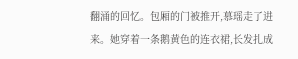翻涌的回忆。包厢的门被推开,慕瑶走了进来。她穿着一条鹅黄色的连衣裙,长发扎成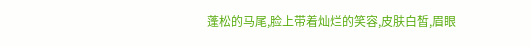蓬松的马尾,脸上带着灿烂的笑容,皮肤白皙,眉眼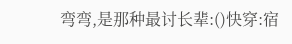弯弯,是那种最讨长辈:()快穿:宿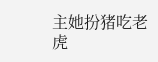主她扮猪吃老虎